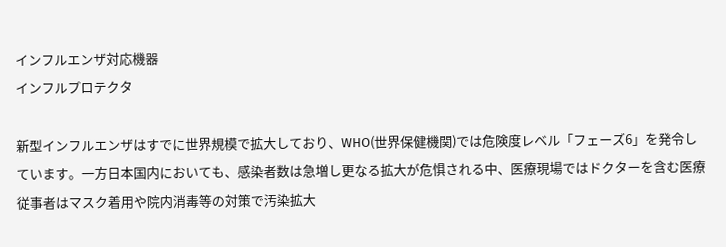インフルエンザ対応機器
インフルプロテクタ

新型インフルエンザはすでに世界規模で拡大しており、WHO(世界保健機関)では危険度レベル「フェーズ6」を発令しています。一方日本国内においても、感染者数は急増し更なる拡大が危惧される中、医療現場ではドクターを含む医療従事者はマスク着用や院内消毒等の対策で汚染拡大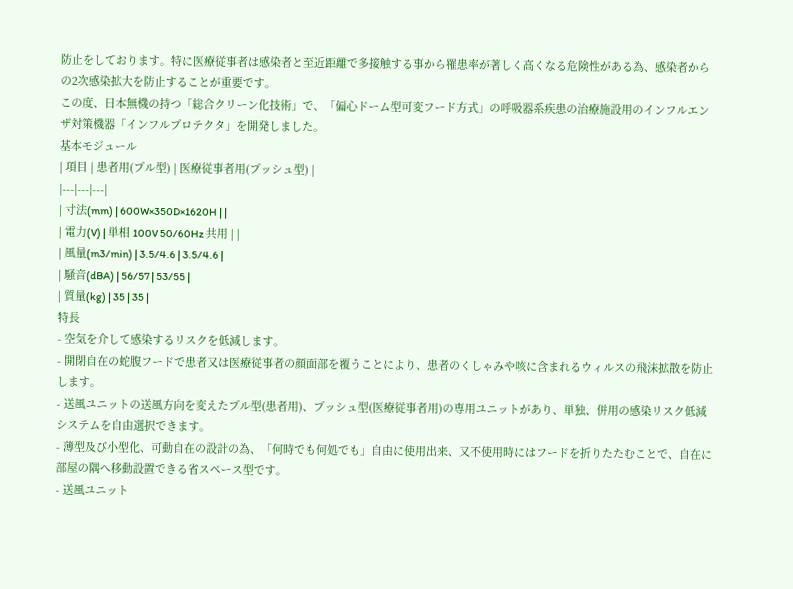防止をしております。特に医療従事者は感染者と至近距離で多接触する事から罹患率が著しく高くなる危険性がある為、感染者からの2次感染拡大を防止することが重要です。
この度、日本無機の持つ「総合クリーン化技術」で、「偏心ドーム型可変フード方式」の呼吸器系疾患の治療施設用のインフルエンザ対策機器「インフルプロテクタ」を開発しました。
基本モジュール
| 項目 | 患者用(プル型) | 医療従事者用(プッシュ型) |
|---|---|---|
| 寸法(mm) | 600W×350D×1620H | |
| 電力(V) | 単相 100V 50/60Hz 共用 | |
| 風量(m3/min) | 3.5/4.6 | 3.5/4.6 |
| 騒音(dBA) | 56/57 | 53/55 |
| 質量(kg) | 35 | 35 |
特長
- 空気を介して感染するリスクを低減します。
- 開閉自在の蛇腹フードで患者又は医療従事者の顔面部を覆うことにより、患者のくしゃみや咳に含まれるウィルスの飛沫拡散を防止します。
- 送風ユニットの送風方向を変えたプル型(患者用)、プッシュ型(医療従事者用)の専用ユニットがあり、単独、併用の感染リスク低減システムを自由選択できます。
- 薄型及び小型化、可動自在の設計の為、「何時でも何処でも」自由に使用出来、又不使用時にはフードを折りたたむことで、自在に部屋の隅へ移動設置できる省スペース型です。
- 送風ユニット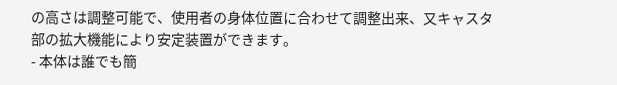の高さは調整可能で、使用者の身体位置に合わせて調整出来、又キャスタ部の拡大機能により安定装置ができます。
- 本体は誰でも簡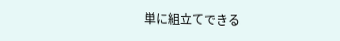単に組立てできる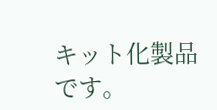キット化製品です。